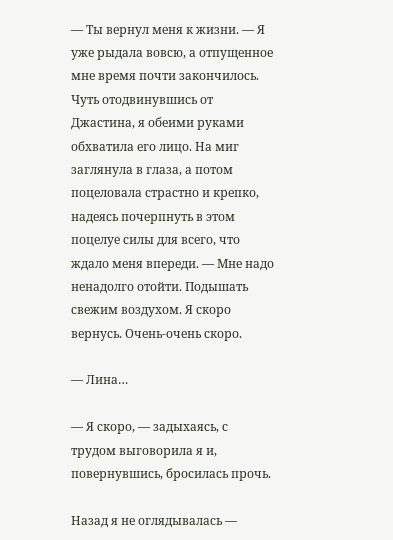— Ты вернул меня к жизни. — Я уже рыдала вовсю, а отпущенное мне время почти закончилось. Чуть отодвинувшись от Джастина, я обеими руками обхватила его лицо. На миг заглянула в глаза, а потом поцеловала страстно и крепко, надеясь почерпнуть в этом поцелуе силы для всего, что ждало меня впереди. — Мне надо ненадолго отойти. Подышать свежим воздухом. Я скоро вернусь. Очень-очень скоро.

— Лина…

— Я скоро, — задыхаясь, с трудом выговорила я и, повернувшись, бросилась прочь.

Назад я не оглядывалась —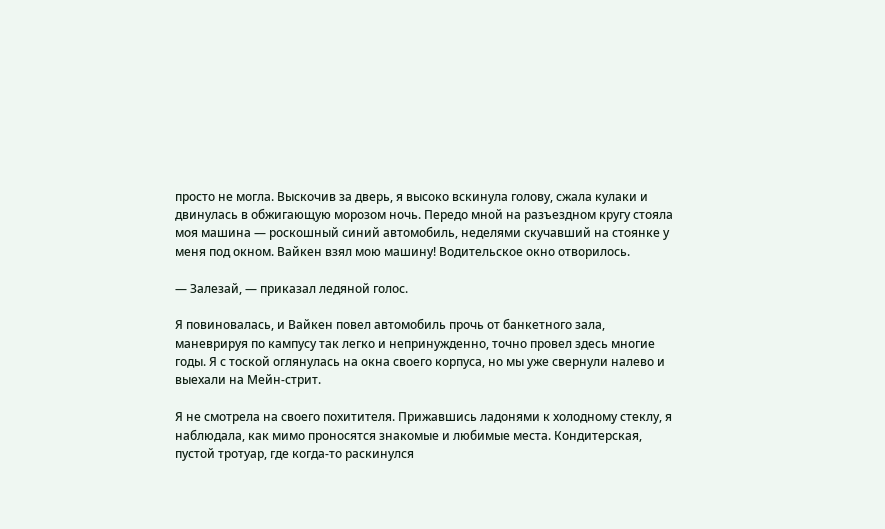просто не могла. Выскочив за дверь, я высоко вскинула голову, сжала кулаки и двинулась в обжигающую морозом ночь. Передо мной на разъездном кругу стояла моя машина — роскошный синий автомобиль, неделями скучавший на стоянке у меня под окном. Вайкен взял мою машину! Водительское окно отворилось.

— Залезай, — приказал ледяной голос.

Я повиновалась, и Вайкен повел автомобиль прочь от банкетного зала, маневрируя по кампусу так легко и непринужденно, точно провел здесь многие годы. Я с тоской оглянулась на окна своего корпуса, но мы уже свернули налево и выехали на Мейн-стрит.

Я не смотрела на своего похитителя. Прижавшись ладонями к холодному стеклу, я наблюдала, как мимо проносятся знакомые и любимые места. Кондитерская, пустой тротуар, где когда-то раскинулся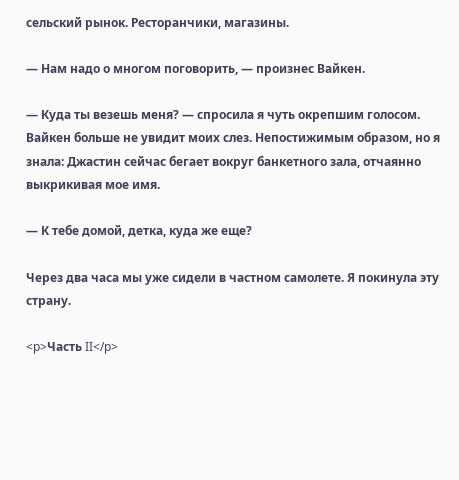сельский рынок. Ресторанчики, магазины.

— Нам надо о многом поговорить, — произнес Вайкен.

— Куда ты везешь меня? — спросила я чуть окрепшим голосом. Вайкен больше не увидит моих слез. Непостижимым образом, но я знала: Джастин сейчас бегает вокруг банкетного зала, отчаянно выкрикивая мое имя.

— К тебе домой, детка, куда же еще?

Через два часа мы уже сидели в частном самолете. Я покинула эту страну.

<p>Часть II</p>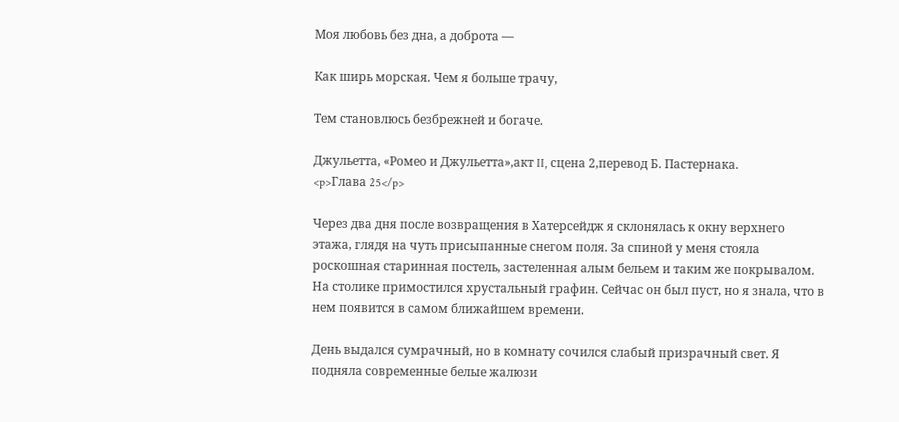Моя любовь без дна, а доброта —

Как ширь морская. Чем я больше трачу,

Тем становлюсь безбрежней и богаче.

Джульетта, «Ромео и Джульетта»,акт II, сцена 2,перевод Б. Пастернака.
<p>Глава 25</p>

Через два дня после возвращения в Хатерсейдж я склонялась к окну верхнего этажа, глядя на чуть присыпанные снегом поля. За спиной у меня стояла роскошная старинная постель, застеленная алым бельем и таким же покрывалом. На столике примостился хрустальный графин. Сейчас он был пуст, но я знала, что в нем появится в самом ближайшем времени.

День выдался сумрачный, но в комнату сочился слабый призрачный свет. Я подняла современные белые жалюзи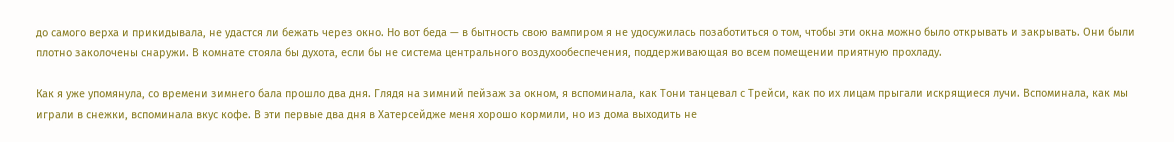до самого верха и прикидывала, не удастся ли бежать через окно. Но вот беда — в бытность свою вампиром я не удосужилась позаботиться о том, чтобы эти окна можно было открывать и закрывать. Они были плотно заколочены снаружи. В комнате стояла бы духота, если бы не система центрального воздухообеспечения, поддерживающая во всем помещении приятную прохладу.

Как я уже упомянула, со времени зимнего бала прошло два дня. Глядя на зимний пейзаж за окном, я вспоминала, как Тони танцевал с Трейси, как по их лицам прыгали искрящиеся лучи. Вспоминала, как мы играли в снежки, вспоминала вкус кофе. В эти первые два дня в Хатерсейдже меня хорошо кормили, но из дома выходить не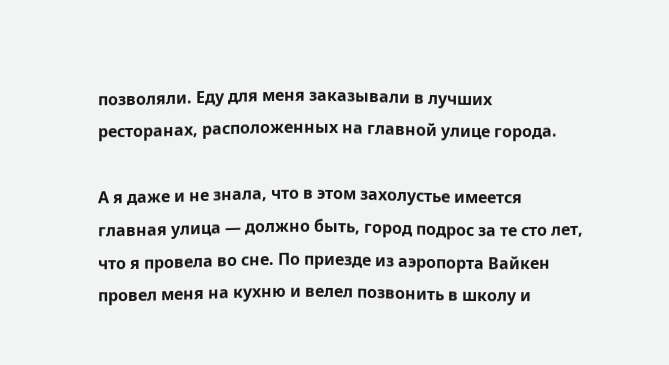позволяли. Еду для меня заказывали в лучших ресторанах, расположенных на главной улице города.

А я даже и не знала, что в этом захолустье имеется главная улица — должно быть, город подрос за те сто лет, что я провела во сне. По приезде из аэропорта Вайкен провел меня на кухню и велел позвонить в школу и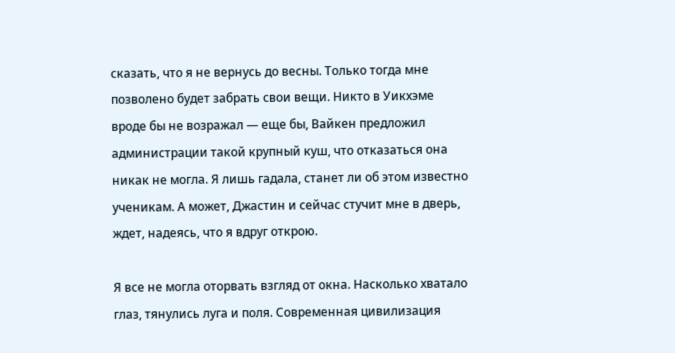сказать, что я не вернусь до весны. Только тогда мне позволено будет забрать свои вещи. Никто в Уикхэме вроде бы не возражал — еще бы, Вайкен предложил администрации такой крупный куш, что отказаться она никак не могла. Я лишь гадала, станет ли об этом известно ученикам. А может, Джастин и сейчас стучит мне в дверь, ждет, надеясь, что я вдруг открою.

Я все не могла оторвать взгляд от окна. Насколько хватало глаз, тянулись луга и поля. Современная цивилизация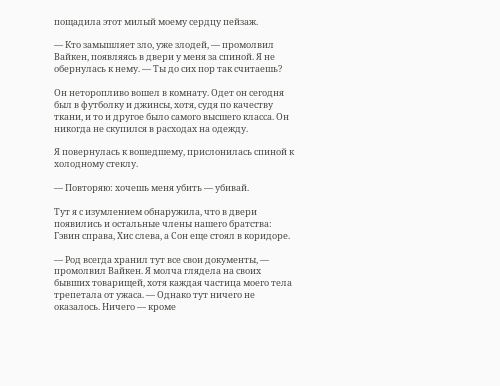пощадила этот милый моему сердцу пейзаж.

— Кто замышляет зло, уже злодей, — промолвил Вайкен, появляясь в двери у меня за спиной. Я не обернулась к нему. — Ты до сих пор так считаешь?

Он неторопливо вошел в комнату. Одет он сегодня был в футболку и джинсы, хотя, судя по качеству ткани, и то и другое было самого высшего класса. Он никогда не скупился в расходах на одежду.

Я повернулась к вошедшему, прислонилась спиной к холодному стеклу.

— Повторяю: хочешь меня убить — убивай.

Тут я с изумлением обнаружила, что в двери появились и остальные члены нашего братства: Гэвин справа, Хис слева, а Сон еще стоял в коридоре.

— Род всегда хранил тут все свои документы, — промолвил Вайкен. Я молча глядела на своих бывших товарищей, хотя каждая частица моего тела трепетала от ужаса. — Однако тут ничего не оказалось. Ничего — кроме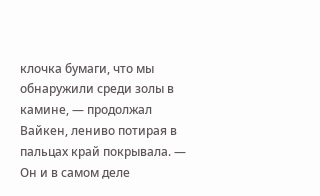клочка бумаги, что мы обнаружили среди золы в камине, — продолжал Вайкен, лениво потирая в пальцах край покрывала. — Он и в самом деле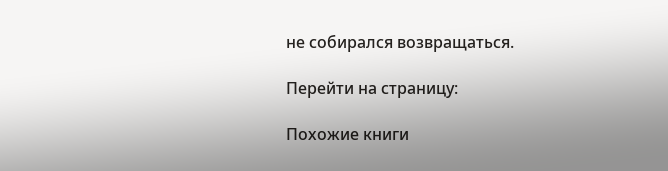не собирался возвращаться.

Перейти на страницу:

Похожие книги